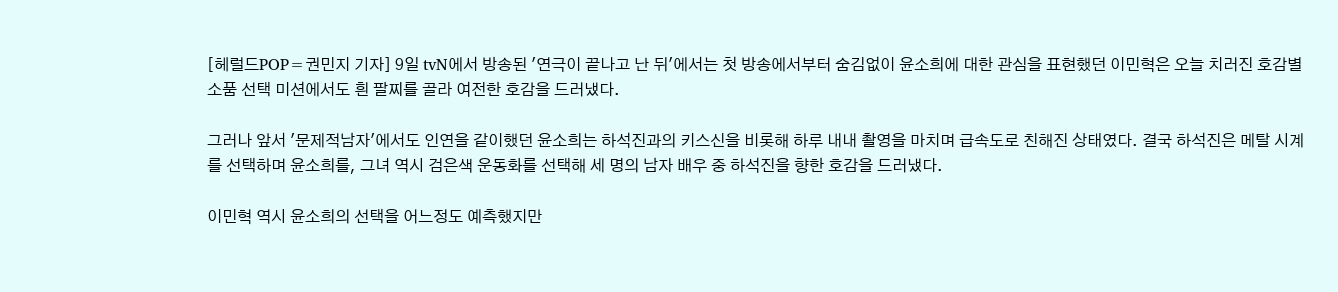[헤럴드POP=권민지 기자] 9일 tvN에서 방송된 '연극이 끝나고 난 뒤'에서는 첫 방송에서부터 숨김없이 윤소희에 대한 관심을 표현했던 이민혁은 오늘 치러진 호감별 소품 선택 미션에서도 흰 팔찌를 골라 여전한 호감을 드러냈다.

그러나 앞서 '문제적남자'에서도 인연을 같이했던 윤소희는 하석진과의 키스신을 비롯해 하루 내내 촬영을 마치며 급속도로 친해진 상태였다. 결국 하석진은 메탈 시계를 선택하며 윤소희를, 그녀 역시 검은색 운동화를 선택해 세 명의 남자 배우 중 하석진을 향한 호감을 드러냈다.

이민혁 역시 윤소희의 선택을 어느정도 예측했지만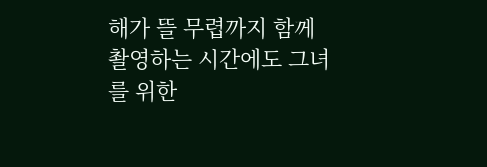해가 뜰 무렵까지 함께 촬영하는 시간에도 그녀를 위한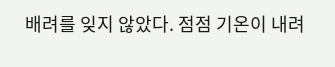배려를 잊지 않았다. 점점 기온이 내려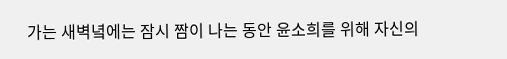가는 새벽녘에는 잠시 짬이 나는 동안 윤소희를 위해 자신의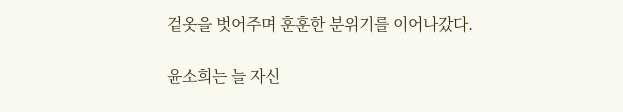겉옷을 벗어주며 훈훈한 분위기를 이어나갔다.

윤소희는 늘 자신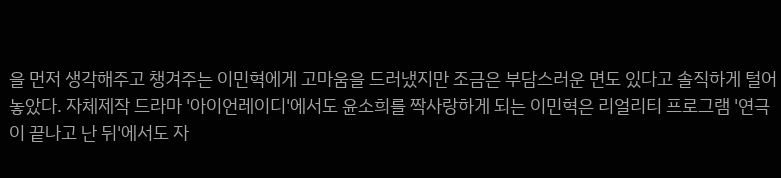을 먼저 생각해주고 챙겨주는 이민혁에게 고마움을 드러냈지만 조금은 부담스러운 면도 있다고 솔직하게 털어놓았다. 자체제작 드라마 '아이언레이디'에서도 윤소희를 짝사랑하게 되는 이민혁은 리얼리티 프로그램 '연극이 끝나고 난 뒤'에서도 자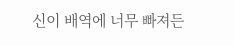신이 배역에 너무 빠져든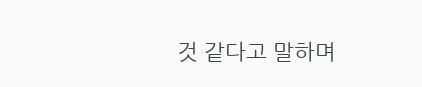것 같다고 말하며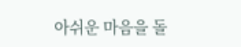아쉬운 마음을 돌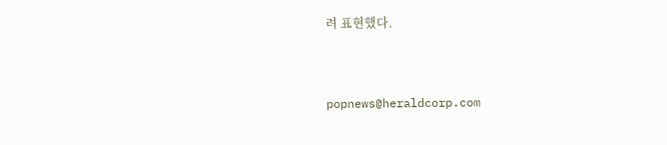려 표현했다.


popnews@heraldcorp.com